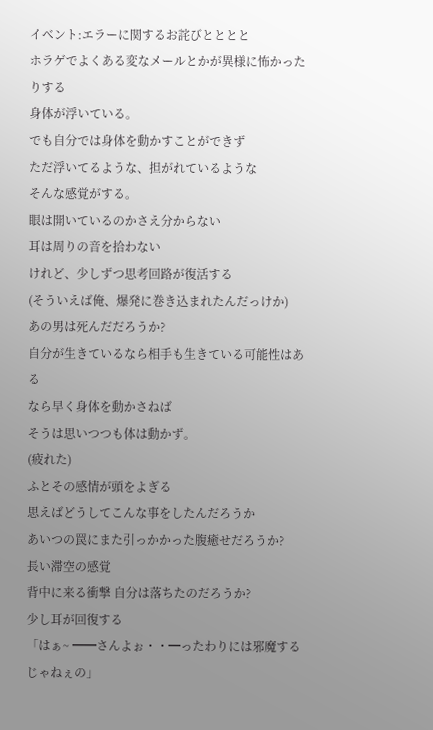イベント:エラーに関するお詫びとととと
ホラゲでよくある変なメールとかが異様に怖かったりする
身体が浮いている。
でも自分では身体を動かすことができず
ただ浮いてるような、担がれているような
そんな感覚がする。
眼は開いているのかさえ分からない
耳は周りの音を拾わない
けれど、少しずつ思考回路が復活する
(そういえば俺、爆発に巻き込まれたんだっけか)
あの男は死んだだろうか?
自分が生きているなら相手も生きている可能性はある
なら早く身体を動かさねば
そうは思いつつも体は動かず。
(疲れた)
ふとその感情が頭をよぎる
思えばどうしてこんな事をしたんだろうか
あいつの罠にまた引っかかった腹癒せだろうか?
長い滞空の感覚
背中に来る衝撃 自分は落ちたのだろうか?
少し耳が回復する
「はぁ~ ━━さんよぉ・・━ったわりには邪魔するじゃねぇの」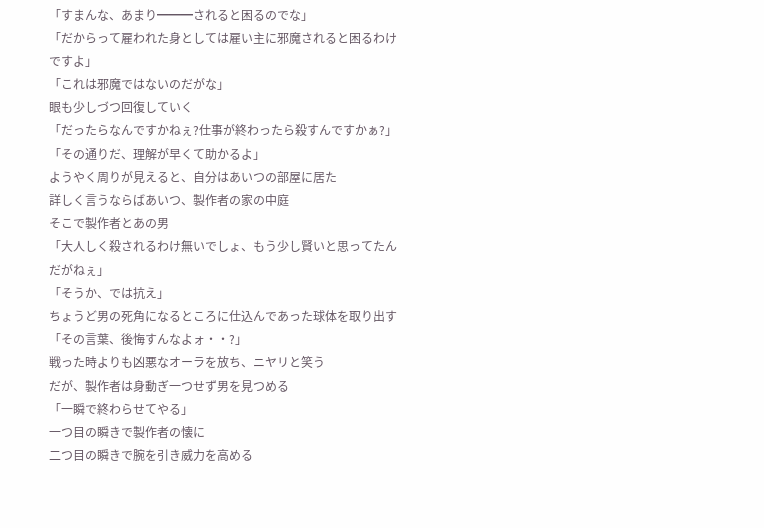「すまんな、あまり━━━されると困るのでな」
「だからって雇われた身としては雇い主に邪魔されると困るわけですよ」
「これは邪魔ではないのだがな」
眼も少しづつ回復していく
「だったらなんですかねぇ?仕事が終わったら殺すんですかぁ?」
「その通りだ、理解が早くて助かるよ」
ようやく周りが見えると、自分はあいつの部屋に居た
詳しく言うならばあいつ、製作者の家の中庭
そこで製作者とあの男
「大人しく殺されるわけ無いでしょ、もう少し賢いと思ってたんだがねぇ」
「そうか、では抗え」
ちょうど男の死角になるところに仕込んであった球体を取り出す
「その言葉、後悔すんなよォ・・?」
戦った時よりも凶悪なオーラを放ち、ニヤリと笑う
だが、製作者は身動ぎ一つせず男を見つめる
「一瞬で終わらせてやる」
一つ目の瞬きで製作者の懐に
二つ目の瞬きで腕を引き威力を高める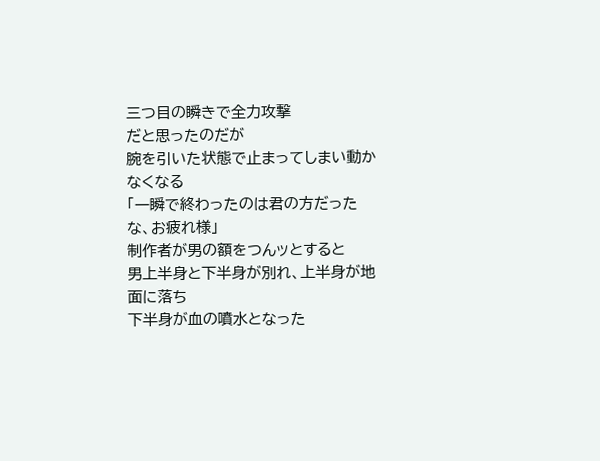三つ目の瞬きで全力攻撃
だと思ったのだが
腕を引いた状態で止まってしまい動かなくなる
「一瞬で終わったのは君の方だったな、お疲れ様」
制作者が男の額をつんッとすると
男上半身と下半身が別れ、上半身が地面に落ち
下半身が血の噴水となった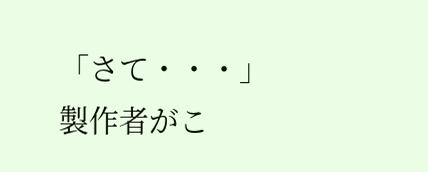「さて・・・」
製作者がこ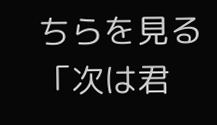ちらを見る
「次は君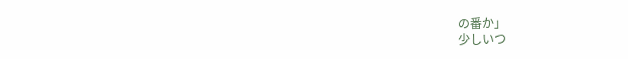の番か」
少しいつ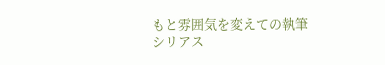もと雰囲気を変えての執筆
シリアス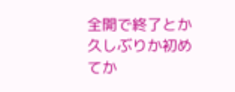全開で終了とか久しぶりか初めてか